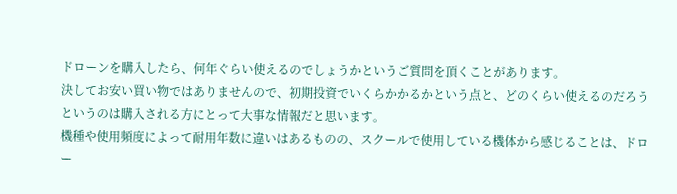ドローンを購入したら、何年ぐらい使えるのでしょうかというご質問を頂くことがあります。
決してお安い買い物ではありませんので、初期投資でいくらかかるかという点と、どのくらい使えるのだろうというのは購入される方にとって大事な情報だと思います。
機種や使用頻度によって耐用年数に違いはあるものの、スクールで使用している機体から感じることは、ドロー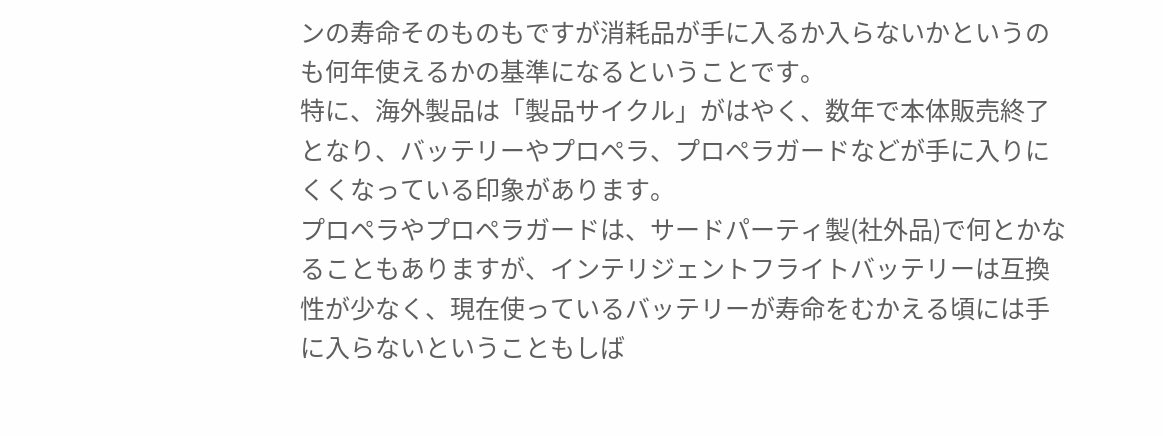ンの寿命そのものもですが消耗品が手に入るか入らないかというのも何年使えるかの基準になるということです。
特に、海外製品は「製品サイクル」がはやく、数年で本体販売終了となり、バッテリーやプロペラ、プロペラガードなどが手に入りにくくなっている印象があります。
プロペラやプロペラガードは、サードパーティ製(社外品)で何とかなることもありますが、インテリジェントフライトバッテリーは互換性が少なく、現在使っているバッテリーが寿命をむかえる頃には手に入らないということもしば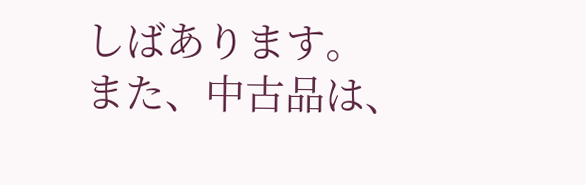しばあります。
また、中古品は、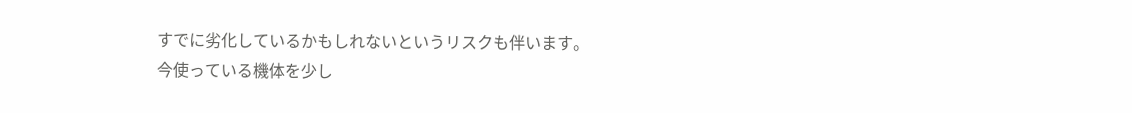すでに劣化しているかもしれないというリスクも伴います。
今使っている機体を少し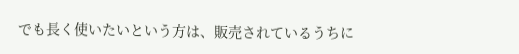でも長く使いたいという方は、販売されているうちに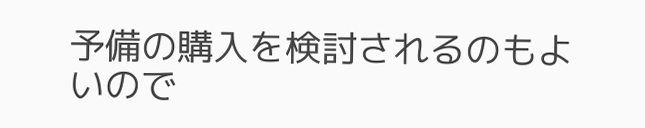予備の購入を検討されるのもよいので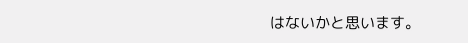はないかと思います。